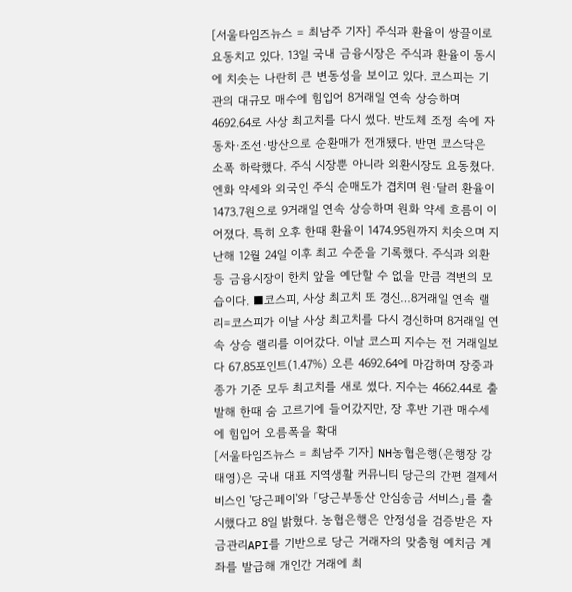[서울타임즈뉴스 = 최남주 기자] 주식과 환율이 쌍끌이로 요동치고 있다. 13일 국내 금융시장은 주식과 환율이 동시에 치솟는 나란히 큰 변동성을 보이고 있다. 코스피는 기관의 대규모 매수에 힘입어 8거래일 연속 상승하며 4692.64로 사상 최고치를 다시 썼다. 반도체 조정 속에 자동차·조선·방산으로 순환매가 전개됐다. 반면 코스닥은 소폭 하락했다. 주식 시장뿐 아니라 외환시장도 요동쳤다. 엔화 약세와 외국인 주식 순매도가 겹치며 원·달러 환율이 1473.7원으로 9거래일 연속 상승하며 원화 약세 흐름이 이어졌다. 특히 오후 한때 환율이 1474.95원까지 치솟으며 지난해 12월 24일 이후 최고 수준을 기록했다. 주식과 외환 등 금융시장이 한치 앞을 예단할 수 없을 만큼 격변의 모습이다. ■코스피, 사상 최고치 또 경신…8거래일 연속 랠리=코스피가 이날 사상 최고치를 다시 경신하며 8거래일 연속 상승 랠리를 이어갔다. 이날 코스피 지수는 전 거래일보다 67.85포인트(1.47%) 오른 4692.64에 마감하며 장중과 종가 기준 모두 최고치를 새로 썼다. 지수는 4662.44로 출발해 한때 숨 고르기에 들어갔지만, 장 후반 기관 매수세에 힘입어 오름폭을 확대
[서울타임즈뉴스 = 최남주 기자] NH농협은행(은행장 강태영)은 국내 대표 지역생활 커뮤니티 당근의 간편 결제서비스인 '당근페이'와 「당근부동산 안심송금 서비스」를 출시했다고 8일 밝혔다. 농협은행은 안정성을 검증받은 자금관리API를 기반으로 당근 거래자의 맞춤형 예치금 계좌를 발급해 개인간 거래에 최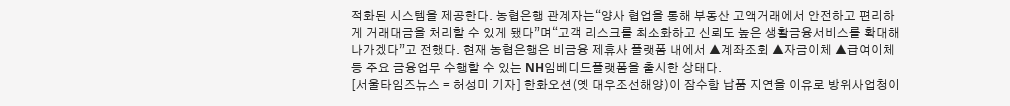적화된 시스템을 제공한다. 농협은행 관계자는“양사 협업을 통해 부동산 고액거래에서 안전하고 편리하게 거래대금을 처리할 수 있게 됐다”며“고객 리스크를 최소화하고 신뢰도 높은 생활금융서비스를 확대해나가겠다”고 전했다. 현재 농협은행은 비금융 제휴사 플랫폼 내에서 ▲계좌조회 ▲자금이체 ▲급여이체 등 주요 금융업무 수행할 수 있는 NH임베디드플랫폼을 출시한 상태다.
[서울타임즈뉴스 = 허성미 기자] 한화오션(옛 대우조선해양)이 잠수함 납품 지연을 이유로 방위사업청이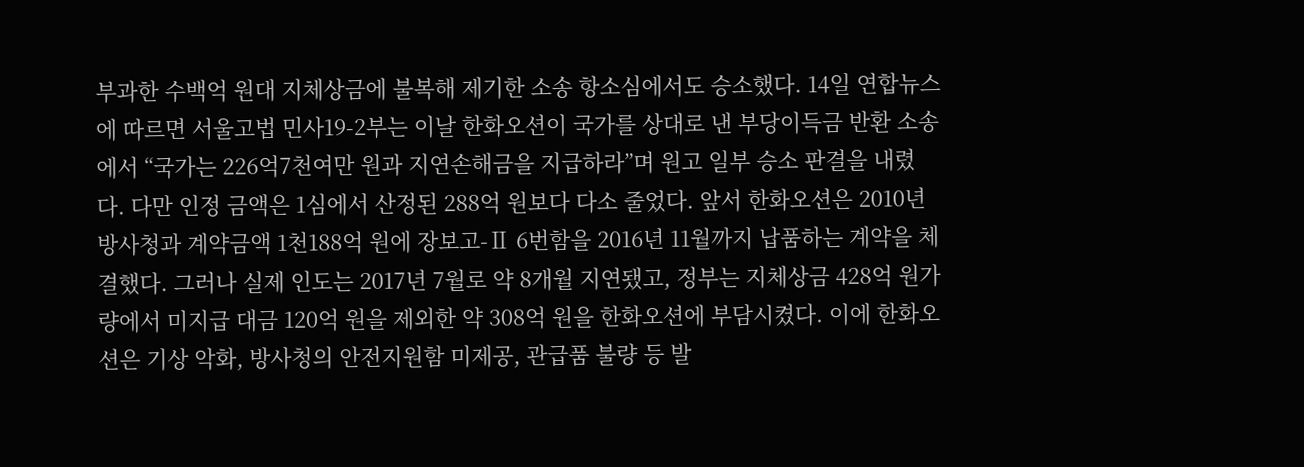부과한 수백억 원대 지체상금에 불복해 제기한 소송 항소심에서도 승소했다. 14일 연합뉴스에 따르면 서울고법 민사19-2부는 이날 한화오션이 국가를 상대로 낸 부당이득금 반환 소송에서 “국가는 226억7천여만 원과 지연손해금을 지급하라”며 원고 일부 승소 판결을 내렸다. 다만 인정 금액은 1심에서 산정된 288억 원보다 다소 줄었다. 앞서 한화오션은 2010년 방사청과 계약금액 1천188억 원에 장보고-Ⅱ 6번함을 2016년 11월까지 납품하는 계약을 체결했다. 그러나 실제 인도는 2017년 7월로 약 8개월 지연됐고, 정부는 지체상금 428억 원가량에서 미지급 대금 120억 원을 제외한 약 308억 원을 한화오션에 부담시켰다. 이에 한화오션은 기상 악화, 방사청의 안전지원함 미제공, 관급품 불량 등 발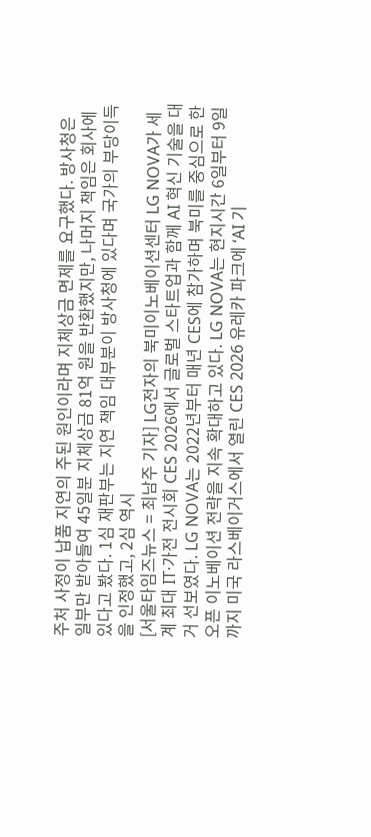주처 사정이 납품 지연의 주된 원인이라며 지체상금 면제를 요구했다. 방사청은 일부만 받아들여 45일분 지체상금 81억 원을 반환했지만, 나머지 책임은 회사에 있다고 봤다. 1심 재판부는 지연 책임 대부분이 방사청에 있다며 국가의 부당이득을 인정했고, 2심 역시
[서울타임즈뉴스 = 최남주 기자] LG전자의 북미이노베이션센터 LG NOVA가 세계 최대 IT·가전 전시회 CES 2026에서 글로벌 스타트업과 함께 AI 혁신 기술을 대거 선보였다. LG NOVA는 2022년부터 매년 CES에 참가하며 북미를 중심으로 한 오픈 이노베이션 전략을 지속 확대하고 있다. LG NOVA는 현지시간 6일부터 9일까지 미국 라스베이거스에서 열린 CES 2026 유레카 파크에 ‘AI 기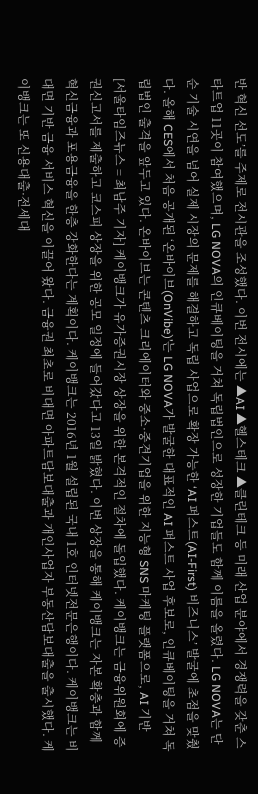반 혁신 선도’를 주제로 전시관을 조성했다. 이번 전시에는 ▲AI ▲헬스테크 ▲클린테크 등 미래 산업 분야에서 경쟁력을 갖춘 스타트업 11곳이 참여했으며, LG NOVA의 인큐베이팅을 거쳐 독립법인으로 성장한 기업들도 함께 이름을 올렸다. LG NOVA는 단순 기술 시연을 넘어 실제 시장의 문제를 해결하고 독립 사업으로 확장 가능한 ‘AI 퍼스트(AI-First) 비즈니스’ 발굴에 초점을 맞췄다. 올해 CES에서 처음 공개된 ‘온바이브(OnVibe)’는 LG NOVA가 발굴한 대표적인 AI 퍼스트 사업 후보로, 인큐베이팅을 거쳐 독립법인 출격을 앞두고 있다. 온바이브는 콘텐츠 크리에이터와 중소·중견기업을 위한 지능형 SNS 마케팅 플랫폼으로, AI 기반
[서울타임즈뉴스 = 최남주 기자] 케이뱅크가 유가증권시장 상장을 위한 본격적인 절차에 돌입했다. 케이뱅크는 금융위원회에 증권신고서를 제출하고 코스피 상장을 위한 공모 일정에 들어갔다고 13일 밝혔다. 이번 상장을 통해 케이뱅크는 자본 확충과 함께 혁신금융과 포용금융을 한층 강화한다는 계획이다. 케이뱅크는 2016년 1월 설립된 국내 1호 인터넷전문은행이다. 케이뱅크는 비대면 기반 금융 서비스 혁신을 이끌어 왔다. 금융권 최초로 비대면 아파트담보대출과 개인사업자 부동산담보대출을 출시했다. 케이뱅크는 또 신용대출·전세대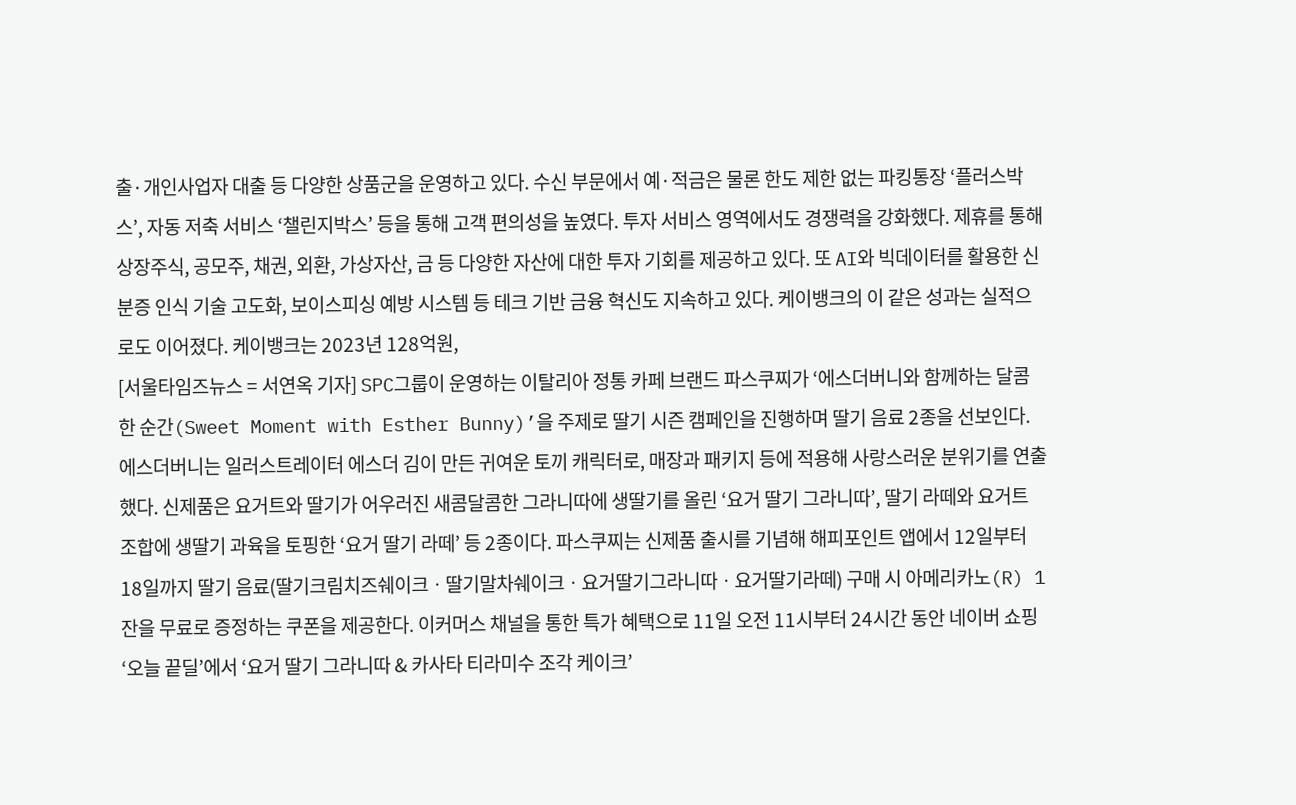출·개인사업자 대출 등 다양한 상품군을 운영하고 있다. 수신 부문에서 예·적금은 물론 한도 제한 없는 파킹통장 ‘플러스박스’, 자동 저축 서비스 ‘챌린지박스’ 등을 통해 고객 편의성을 높였다. 투자 서비스 영역에서도 경쟁력을 강화했다. 제휴를 통해 상장주식, 공모주, 채권, 외환, 가상자산, 금 등 다양한 자산에 대한 투자 기회를 제공하고 있다. 또 AI와 빅데이터를 활용한 신분증 인식 기술 고도화, 보이스피싱 예방 시스템 등 테크 기반 금융 혁신도 지속하고 있다. 케이뱅크의 이 같은 성과는 실적으로도 이어졌다. 케이뱅크는 2023년 128억원,
[서울타임즈뉴스 = 서연옥 기자] SPC그룹이 운영하는 이탈리아 정통 카페 브랜드 파스쿠찌가 ‘에스더버니와 함께하는 달콤한 순간(Sweet Moment with Esther Bunny)’을 주제로 딸기 시즌 캠페인을 진행하며 딸기 음료 2종을 선보인다. 에스더버니는 일러스트레이터 에스더 김이 만든 귀여운 토끼 캐릭터로, 매장과 패키지 등에 적용해 사랑스러운 분위기를 연출했다. 신제품은 요거트와 딸기가 어우러진 새콤달콤한 그라니따에 생딸기를 올린 ‘요거 딸기 그라니따’, 딸기 라떼와 요거트 조합에 생딸기 과육을 토핑한 ‘요거 딸기 라떼’ 등 2종이다. 파스쿠찌는 신제품 출시를 기념해 해피포인트 앱에서 12일부터 18일까지 딸기 음료(딸기크림치즈쉐이크ㆍ딸기말차쉐이크ㆍ요거딸기그라니따ㆍ요거딸기라떼) 구매 시 아메리카노(R) 1잔을 무료로 증정하는 쿠폰을 제공한다. 이커머스 채널을 통한 특가 혜택으로 11일 오전 11시부터 24시간 동안 네이버 쇼핑 ‘오늘 끝딜’에서 ‘요거 딸기 그라니따 & 카사타 티라미수 조각 케이크’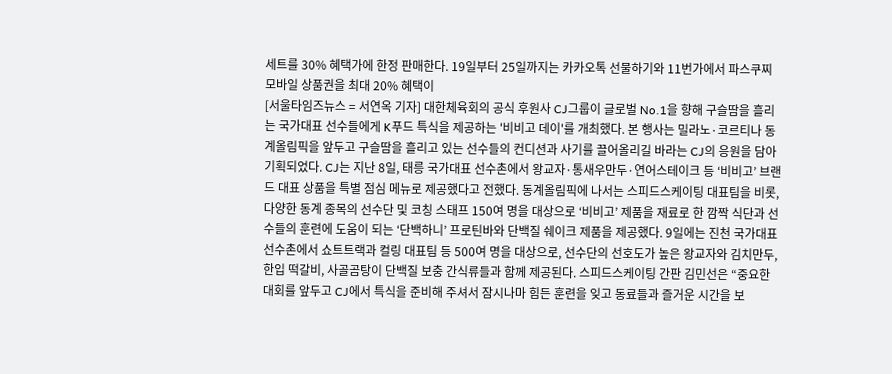세트를 30% 혜택가에 한정 판매한다. 19일부터 25일까지는 카카오톡 선물하기와 11번가에서 파스쿠찌 모바일 상품권을 최대 20% 혜택이
[서울타임즈뉴스 = 서연옥 기자] 대한체육회의 공식 후원사 CJ그룹이 글로벌 No.1을 향해 구슬땀을 흘리는 국가대표 선수들에게 K푸드 특식을 제공하는 '비비고 데이'를 개최했다. 본 행사는 밀라노·코르티나 동계올림픽을 앞두고 구슬땀을 흘리고 있는 선수들의 컨디션과 사기를 끌어올리길 바라는 CJ의 응원을 담아 기획되었다. CJ는 지난 8일, 태릉 국가대표 선수촌에서 왕교자·통새우만두·연어스테이크 등 ‘비비고’ 브랜드 대표 상품을 특별 점심 메뉴로 제공했다고 전했다. 동계올림픽에 나서는 스피드스케이팅 대표팀을 비롯, 다양한 동계 종목의 선수단 및 코칭 스태프 150여 명을 대상으로 ‘비비고’ 제품을 재료로 한 깜짝 식단과 선수들의 훈련에 도움이 되는 ‘단백하니’ 프로틴바와 단백질 쉐이크 제품을 제공했다. 9일에는 진천 국가대표 선수촌에서 쇼트트랙과 컬링 대표팀 등 500여 명을 대상으로, 선수단의 선호도가 높은 왕교자와 김치만두, 한입 떡갈비, 사골곰탕이 단백질 보충 간식류들과 함께 제공된다. 스피드스케이팅 간판 김민선은 “중요한 대회를 앞두고 CJ에서 특식을 준비해 주셔서 잠시나마 힘든 훈련을 잊고 동료들과 즐거운 시간을 보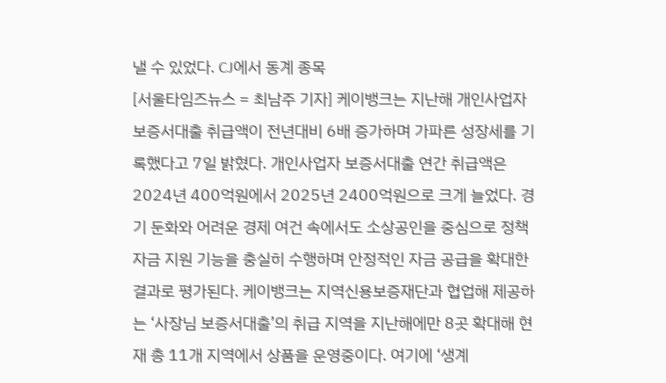낼 수 있었다. CJ에서 동계 종목
[서울타임즈뉴스 = 최남주 기자] 케이뱅크는 지난해 개인사업자 보증서대출 취급액이 전년대비 6배 증가하며 가파른 성장세를 기록했다고 7일 밝혔다. 개인사업자 보증서대출 연간 취급액은 2024년 400억원에서 2025년 2400억원으로 크게 늘었다. 경기 둔화와 어려운 경제 여건 속에서도 소상공인을 중심으로 정책자금 지원 기능을 충실히 수행하며 안정적인 자금 공급을 확대한 결과로 평가된다. 케이뱅크는 지역신용보증재단과 협업해 제공하는 ‘사장님 보증서대출’의 취급 지역을 지난해에만 8곳 확대해 현재 총 11개 지역에서 상품을 운영중이다. 여기에 ‘생계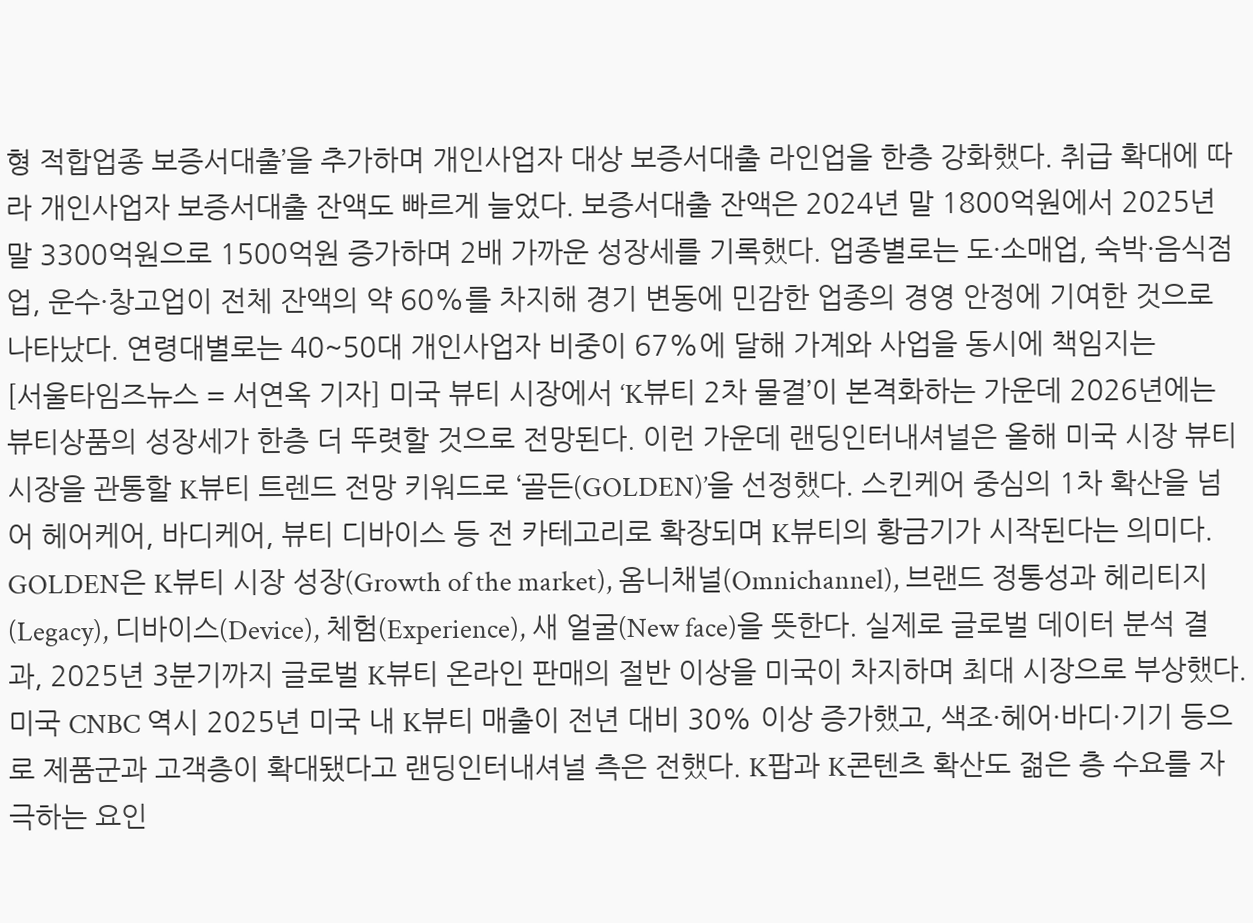형 적합업종 보증서대출’을 추가하며 개인사업자 대상 보증서대출 라인업을 한층 강화했다. 취급 확대에 따라 개인사업자 보증서대출 잔액도 빠르게 늘었다. 보증서대출 잔액은 2024년 말 1800억원에서 2025년 말 3300억원으로 1500억원 증가하며 2배 가까운 성장세를 기록했다. 업종별로는 도·소매업, 숙박·음식점업, 운수·창고업이 전체 잔액의 약 60%를 차지해 경기 변동에 민감한 업종의 경영 안정에 기여한 것으로 나타났다. 연령대별로는 40~50대 개인사업자 비중이 67%에 달해 가계와 사업을 동시에 책임지는
[서울타임즈뉴스 = 서연옥 기자] 미국 뷰티 시장에서 ‘K뷰티 2차 물결’이 본격화하는 가운데 2026년에는 뷰티상품의 성장세가 한층 더 뚜렷할 것으로 전망된다. 이런 가운데 랜딩인터내셔널은 올해 미국 시장 뷰티시장을 관통할 K뷰티 트렌드 전망 키워드로 ‘골든(GOLDEN)’을 선정했다. 스킨케어 중심의 1차 확산을 넘어 헤어케어, 바디케어, 뷰티 디바이스 등 전 카테고리로 확장되며 K뷰티의 황금기가 시작된다는 의미다. GOLDEN은 K뷰티 시장 성장(Growth of the market), 옴니채널(Omnichannel), 브랜드 정통성과 헤리티지(Legacy), 디바이스(Device), 체험(Experience), 새 얼굴(New face)을 뜻한다. 실제로 글로벌 데이터 분석 결과, 2025년 3분기까지 글로벌 K뷰티 온라인 판매의 절반 이상을 미국이 차지하며 최대 시장으로 부상했다. 미국 CNBC 역시 2025년 미국 내 K뷰티 매출이 전년 대비 30% 이상 증가했고, 색조·헤어·바디·기기 등으로 제품군과 고객층이 확대됐다고 랜딩인터내셔널 측은 전했다. K팝과 K콘텐츠 확산도 젊은 층 수요를 자극하는 요인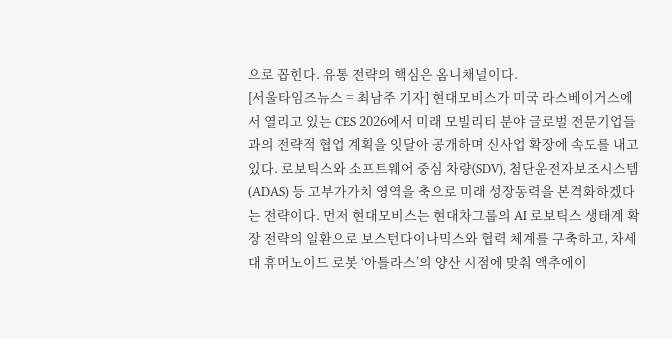으로 꼽힌다. 유통 전략의 핵심은 옴니채널이다.
[서울타임즈뉴스 = 최남주 기자] 현대모비스가 미국 라스베이거스에서 열리고 있는 CES 2026에서 미래 모빌리티 분야 글로벌 전문기업들과의 전략적 협업 계획을 잇달아 공개하며 신사업 확장에 속도를 내고 있다. 로보틱스와 소프트웨어 중심 차량(SDV), 첨단운전자보조시스템(ADAS) 등 고부가가치 영역을 축으로 미래 성장동력을 본격화하겠다는 전략이다. 먼저 현대모비스는 현대차그룹의 AI 로보틱스 생태계 확장 전략의 일환으로 보스턴다이나믹스와 협력 체계를 구축하고, 차세대 휴머노이드 로봇 ‘아틀라스’의 양산 시점에 맞춰 액추에이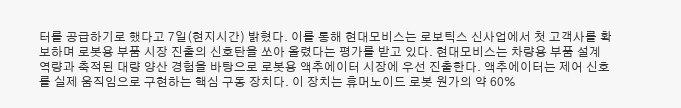터를 공급하기로 했다고 7일(현지시간) 밝혔다. 이를 통해 현대모비스는 로보틱스 신사업에서 첫 고객사를 확보하며 로봇용 부품 시장 진출의 신호탄을 쏘아 올렸다는 평가를 받고 있다. 현대모비스는 차량용 부품 설계 역량과 축적된 대량 양산 경험을 바탕으로 로봇용 액추에이터 시장에 우선 진출한다. 액추에이터는 제어 신호를 실제 움직임으로 구현하는 핵심 구동 장치다. 이 장치는 휴머노이드 로봇 원가의 약 60%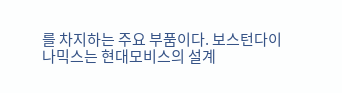를 차지하는 주요 부품이다. 보스턴다이나믹스는 현대모비스의 설계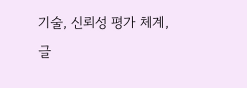기술, 신뢰성 평가 체계, 글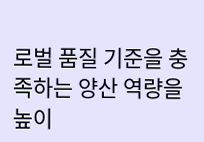로벌 품질 기준을 충족하는 양산 역량을 높이